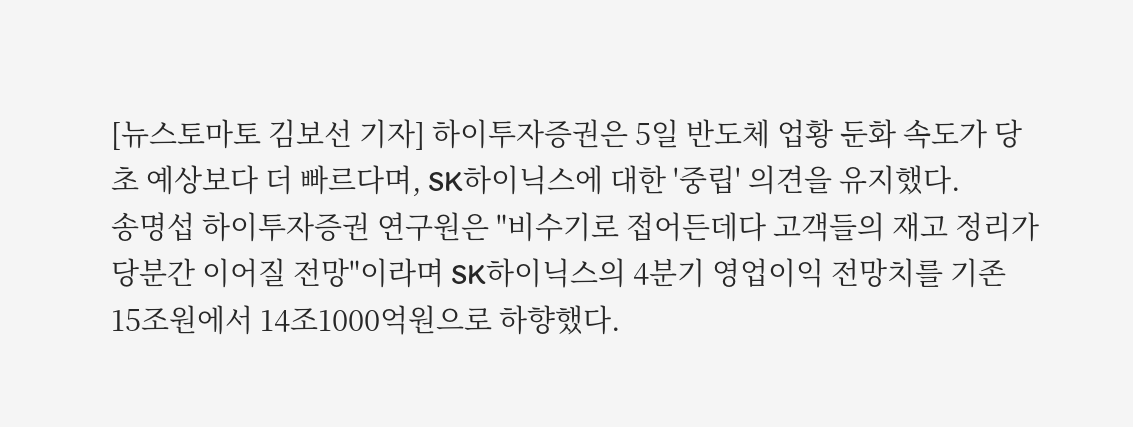[뉴스토마토 김보선 기자] 하이투자증권은 5일 반도체 업황 둔화 속도가 당초 예상보다 더 빠르다며, SK하이닉스에 대한 '중립' 의견을 유지했다.
송명섭 하이투자증권 연구원은 "비수기로 접어든데다 고객들의 재고 정리가 당분간 이어질 전망"이라며 SK하이닉스의 4분기 영업이익 전망치를 기존 15조원에서 14조1000억원으로 하향했다.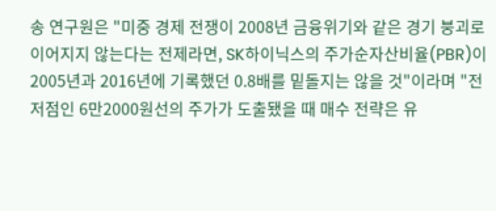송 연구원은 "미중 경제 전쟁이 2008년 금융위기와 같은 경기 붕괴로 이어지지 않는다는 전제라면, SK하이닉스의 주가순자산비율(PBR)이 2005년과 2016년에 기록했던 0.8배를 밑돌지는 않을 것"이라며 "전저점인 6만2000원선의 주가가 도출됐을 때 매수 전략은 유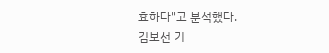효하다"고 분석했다.
김보선 기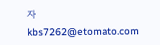자 kbs7262@etomato.com